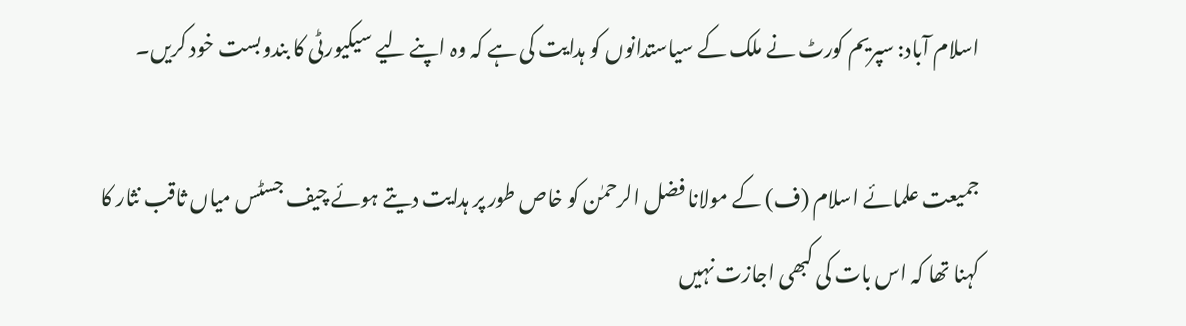اسلام آباد: سپریم کورٹ نے ملک کے سیاستدانوں کو ہدایت کی ہے کہ وہ اپنے لیے سیکیورٹی کا بندوبست خود کریں۔

جمیعت علمائے اسلام (ف) کے مولانا فضل الرحمٰن کو خاص طور پر ہدایت دیتے ہوئے چیف جسٹس میاں ثاقب نثار کا کہنا تھا کہ اس بات کی کبھی اجازت نہیں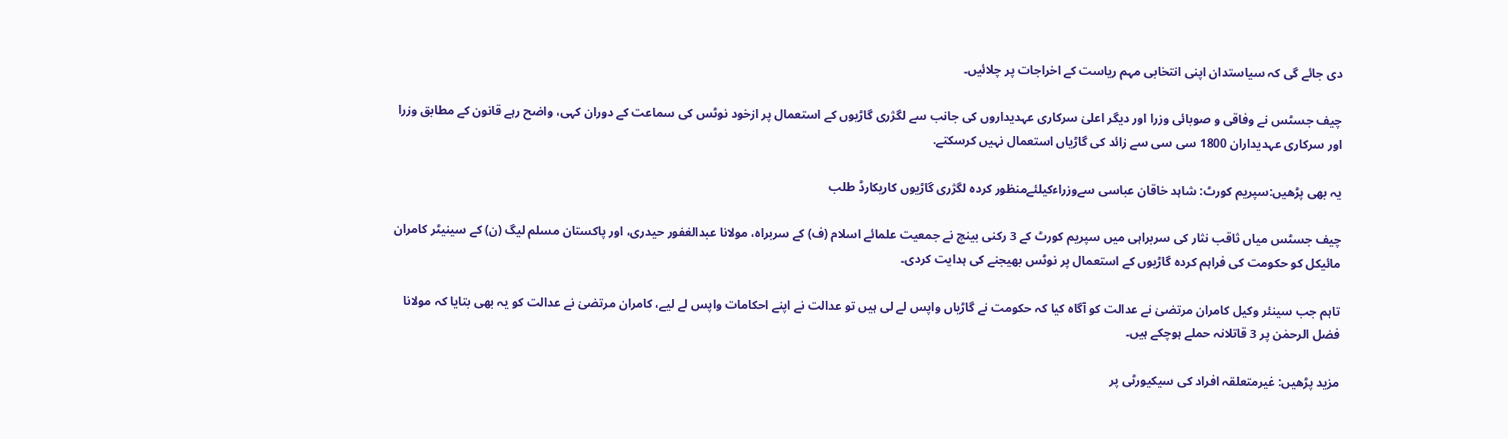دی جائے گی کہ سیاستدان اپنی انتخابی مہم ریاست کے اخراجات پر چلائیں۔

چیف جسٹس نے وفاقی و صوبائی وزرا اور دیگر اعلیٰ سرکاری عہدیداروں کی جانب سے لگژری گاڑیوں کے استعمال پر ازخود نوٹس کی سماعت کے دوران کہی، واضح رہے قانون کے مطابق وزرا اور سرکاری عہدیداران 1800 سی سی سے زائد کی گاڑیاں استعمال نہیں کرسکتے.

یہ بھی پڑھیں:سپریم کورٹ: شاہد خاقان عباسی سےوزراءکیلئےمنظور کردہ لگژری گاڑیوں کاریکارڈ طلب

چیف جسٹس میاں ثاقب نثار کی سربراہی میں سپریم کورٹ کے 3 رکنی بینچ نے جمعیت علمائے اسلام (ف) کے سربراہ، مولانا عبدالغفور حیدری، اور پاکستان مسلم لیگ (ن) کے سینیٹر کامران مائیکل کو حکومت کی فراہم کردہ گاڑیوں کے استعمال پر نوٹس بھیجنے کی ہدایت کردی۔

تاہم جب سینئر وکیل کامران مرتضیٰ نے عدالت کو آگاہ کیا کہ حکومت نے گاڑیاں واپس لے لی ہیں تو عدالت نے اپنے احکامات واپس لے لیے، کامران مرتضیٰ نے عدالت کو یہ بھی بتایا کہ مولانا فضل الرحمٰن پر 3 قاتلانہ حملے ہوچکے ہیں۔

مزید پڑھیں: غیرمتعلقہ افراد کی سیکیورٹی پر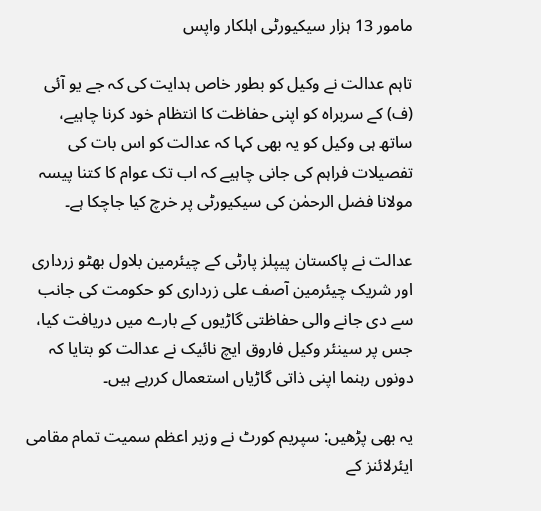مامور 13 ہزار سیکیورٹی اہلکار واپس

تاہم عدالت نے وکیل کو بطور خاص ہدایت کی کہ جے یو آئی (ف) کے سربراہ کو اپنی حفاظت کا انتظام خود کرنا چاہیے، ساتھ ہی وکیل کو یہ بھی کہا کہ عدالت کو اس بات کی تفصیلات فراہم کی جانی چاہیے کہ اب تک عوام کا کتنا پیسہ مولانا فضل الرحمٰن کی سیکیورٹی پر خرچ کیا جاچکا ہے۔

عدالت نے پاکستان پیپلز پارٹی کے چیئرمین بلاول بھٹو زرداری اور شریک چیئرمین آصف علی زرداری کو حکومت کی جانب سے دی جانے والی حفاظتی گاڑیوں کے بارے میں دریافت کیا، جس پر سینئر وکیل فاروق ایچ نائیک نے عدالت کو بتایا کہ دونوں رہنما اپنی ذاتی گاڑیاں استعمال کررہے ہیں۔

یہ بھی پڑھیں: سپریم کورٹ نے وزیر اعظم سمیت تمام مقامی ایئرلائنز کے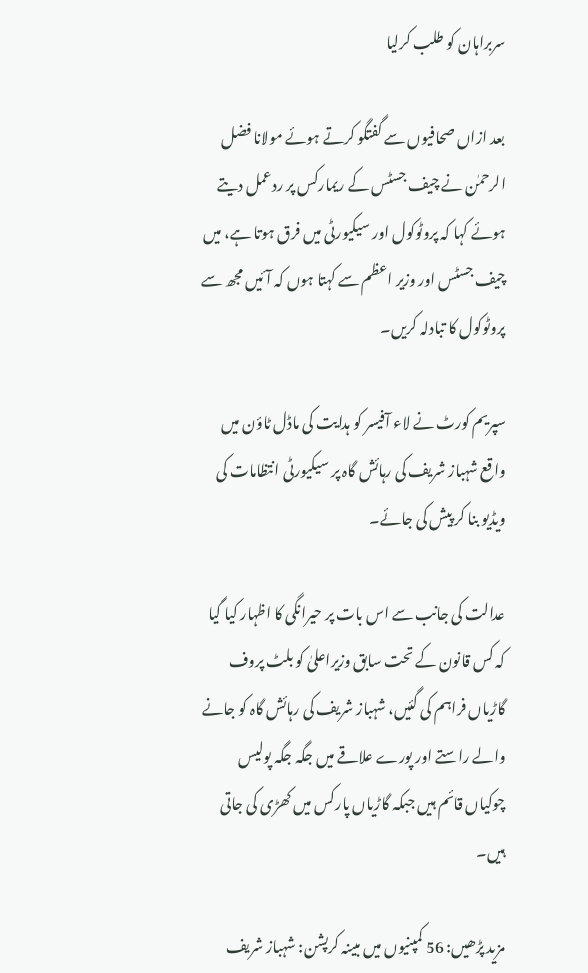سربراہان کو طلب کرلیا

بعد ازاں صحافیوں سے گفتگو کرتے ہوئے مولانا فضل الرحمٰن نے چیف جسٹس کے ریمارکس پر ردعمل دیتے ہوئے کہا کہ پروٹوکول اور سیکیورٹی میں فرق ہوتا ہے، میں چیف جسٹس اور وزیر اعظم سے کہتا ہوں کہ آئیں مجھ سے پروٹوکول کا تبادلہ کریں۔

سپریم کورٹ نے لاء آفیسر کو ہدایت کی ماڈل ٹاؤن میں واقع شہباز شریف کی رہائش گاہ پر سیکیورٹی انتظامات کی ویڈیو بنا کر پیش کی جائے۔

عدالت کی جانب سے اس بات پر حیرانگی کا اظہار کیا گیا کہ کس قانون کے تحت سابق وزیراعلیٰ کو بلٹ پروف گاڑیاں فراہم کی گئیں، شہباز شریف کی رہائش گاہ کو جانے والے راستے اور پورے علاقے میں جگہ جگہ پولیس چوکیاں قائم ہیں جبکہ گاڑیاں پارکس میں کھڑی کی جاتی ہیں۔

مزید پڑھیں: 56 کمپنیوں میں مبینہ کرپشن: شہباز شریف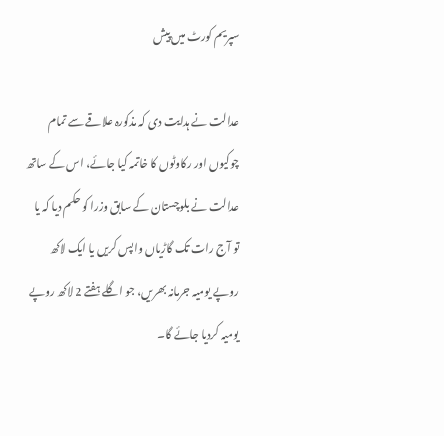سپریم کورٹ میں پیش

عدالت نے ہدایت دی کہ مذکورہ علاقے سے تمام چوکیوں اور رکاوٹوں کا خاتمہ کیا جائے، اس کے ساتھ عدالت نے بلوچستان کے سابق وزرا کو حکم دیا کہ یا تو آج رات تک گاڑیاں واپس کریں یا ایک لاکھ روپے یومیہ جرمانہ بھریں، جو اگلے ہفتے 2 لاکھ روپے یومیہ کردیا جائے گا۔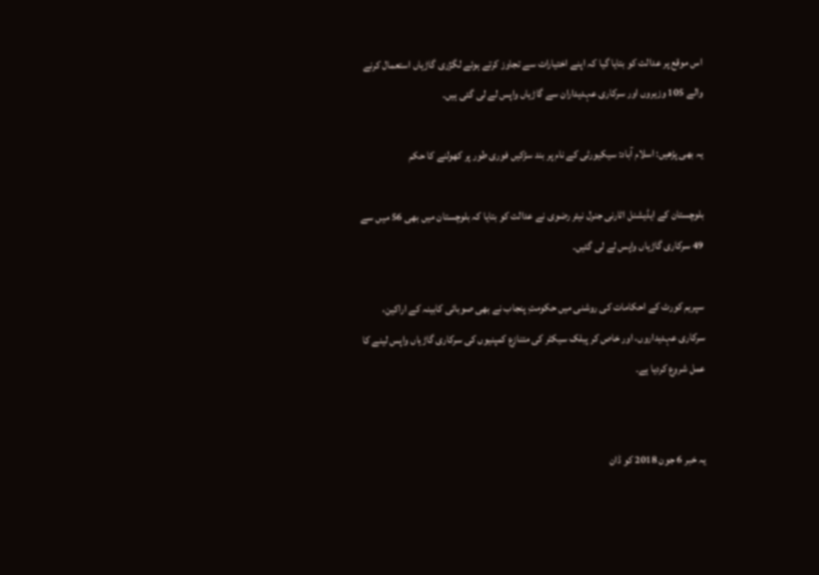اس موقع پر عدالت کو بتایا گیا کہ اپنے اختیارات سے تجاوز کرتے ہوئے لگژری گاڑیاں استعمال کرنے والے 105 وزیروں اور سرکاری عہدیداران سے گاڑیاں واپس لے لی گئی ہیں۔

یہ بھی پڑھیں: اسلام آباد: سیکیورٹی کے نام پر بند سڑکیں فوری طور پر کھولنے کا حکم

بلوچستان کے ایڈیشنل اٹارنی جنرل نیئر رضوی نے عدالت کو بتایا کہ بلوچستان میں بھی 56 میں سے 49 سرکاری گاڑیاں واپس لے لی گئیں۔

سپریم کورٹ کے احکامات کی روشنی میں حکومتِ پنجاب نے بھی صوبائی کابینہ کے اراکین، سرکاری عہدیداروں، اور خاص کر پبلک سیکٹر کی متنازع کمپنیوں کی سرکاری گاڑیاں واپس لینے کا عمل شروع کردیا ہے۔


یہ خبر 6 جون 2018 کو ڈان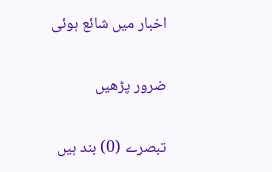اخبار میں شائع ہوئی

ضرور پڑھیں

تبصرے (0) بند ہیں